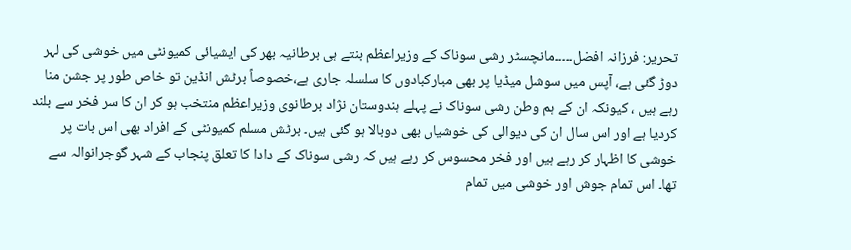تحریر: فرزانہ افضل۔۔۔۔۔مانچسٹر رشی سوناک کے وزیراعظم بنتے ہی برطانیہ بھر کی ایشیائی کمیونٹی میں خوشی کی لہر دوڑ گئی ہے، آپس میں سوشل میڈیا پر بھی مبارکبادوں کا سلسلہ جاری ہے،خصوصاً برٹش انڈین تو خاص طور پر جشن منا رہے ہیں ، کیونکہ ان کے ہم وطن رشی سوناک نے پہلے ہندوستان نژاد برطانوی وزیراعظم منتخب ہو کر ان کا سر فخر سے بلند کردیا ہے اور اس سال ان کی دیوالی کی خوشیاں بھی دوبالا ہو گئی ہیں۔ برٹش مسلم کمیونٹی کے افراد بھی اس بات پر خوشی کا اظہار کر رہے ہیں اور فخر محسوس کر رہے ہیں کہ رشی سوناک کے دادا کا تعلق پنجاب کے شہر گوجرانوالہ سے تھا۔ اس تمام جوش اور خوشی میں تمام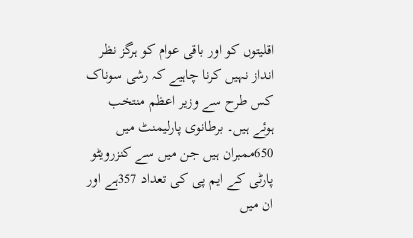اقلیتوں کو اور باقی عوام کو ہرگز نظر انداز نہیں کرنا چاہیے کہ رشی سوناک کس طرح سے وزیر اعظم منتخب ہوئے ہیں۔ برطانوی پارلیمنٹ میں 650ممبران ہیں جن میں سے کنزرویٹو پارٹی کے ایم پی کی تعداد 357ہے اور ان میں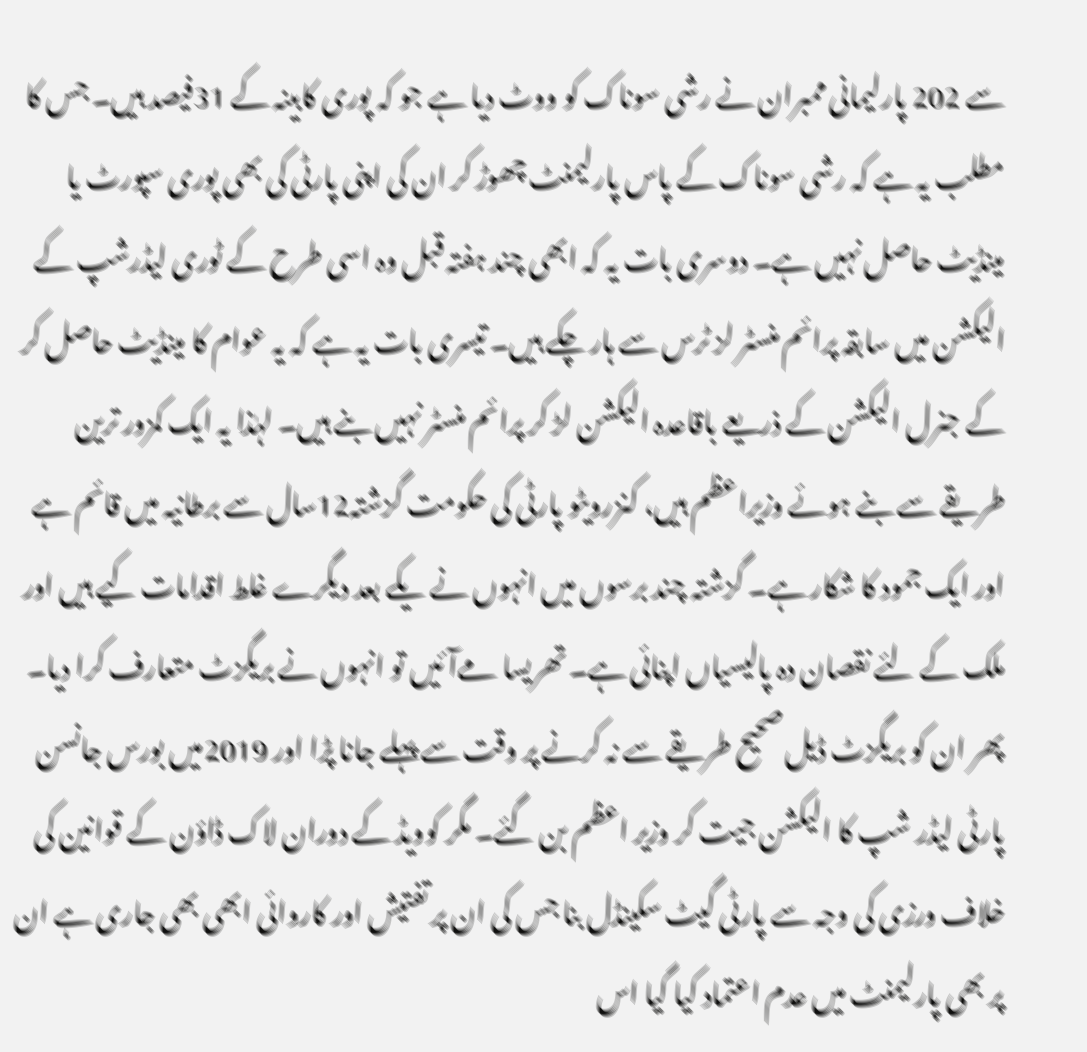سے 202 پارلیمانی ممبران نے رشی سوناک کو ووٹ دیا ہے جو کہ پوری کابینہ کے 31فیصد ہیں۔ جس کا مطلب یہ ہے کہ رشی سوناک کے پاس پارلیمنٹ چھوڑ کر ان کی اپنی پارٹی کی بھی پوری سپورٹ یا مینڈیٹ حاصل نہیں ہے۔ دوسری بات یہ کہ ابھی چند ہفتہ قبل وہ اسی طرح کے ٹوری لیڈرشپ کے الیکشن میں سابقہ پرائم منسٹر لز ٹرس سے ہار چکے ہیں۔ تیسری بات یہ ہے کہ یہ عوام کا مینڈیٹ حاصل کر کے جنرل الیکشن کے ذریعے باقاعدہ الیکشن لڑ کر پرائم منسٹر نہیں بنے ہیں۔ لہٰذا یہ ایک کمزور ترین طریقے سے بنے ہوئے وزیراعظم ہیں، کنزرویٹو پارٹی کی حکومت گزشتہ12سال سے برطانیہ میں قائم ہے اور ایک جمود کا شکار ہے۔ گزشتہ چند برسوں میں انہوں نے یکے بعد دیگرے غلط اقدامات کیے ہیں اور ملک کے لئے نقصان دہ پالیسیاں اپنائی ہے۔ تھریسا مےآئیں تو انہوں نے بریگزٹ متعارف کرا دیا۔ پھر ان کو بریگزٹ ڈیل صحیح طریقے سے نہ کرنے پر وقت سے پہلے جانا پڑا اور 2019میں بورس جانسن پارٹی لیڈر شپ کا الیکشن جیت کر وزیر اعظم بن گئے۔ مگر کوویڈ کے دوران لاک ڈاؤن کے قوانین کی خلاف ورزی کی وجہ سے پارٹی گیٹ سکینڈل بنا جس کی ان پر تفتیش اور کاروائی ابھی بھی جاری ہے ان پر بھی پارلیمنٹ میں عدم اعتماد کیا گیا اس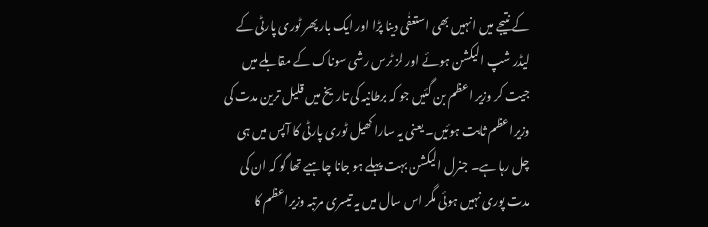کے نتیجے میں انہیں بھی استعفٰی دینا پڑا اور ایک بار پھر ٹوری پارٹی کے لیڈر شپ الیکشن ہوئے اور لز ٹرس رشی سوناک کے مقابلے میں جیت کر وزیر اعظم بن گئیں جو کہ برطانیہ کی تاریخ میں قلیل ترین مدت کی وزیراعظم ثابت ہوئیں۔ یعنی یہ سارا کھیل ٹوری پارٹی کا آپس میں ہی چل رہا ہے۔ جنرل الیکشن بہت پہلے ہو جانا چاہیے تھا گو کہ ان کی مدت پوری نہیں ہوئی مگر اس سال میں یہ تیسری مرتبہ وزیراعظم کا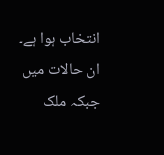انتخاب ہوا ہے۔ ان حالات میں جبکہ ملک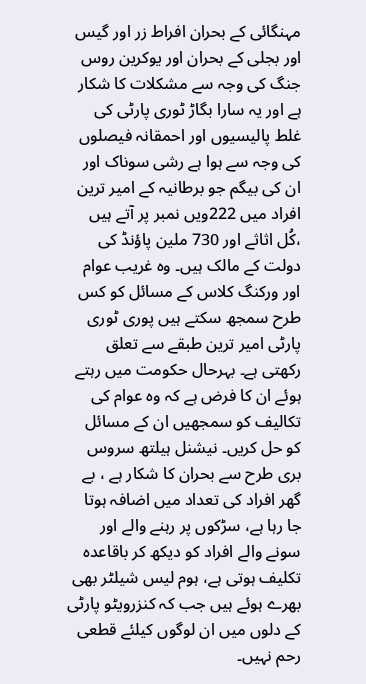مہنگائی کے بحران افراط زر اور گیس اور بجلی کے بحران اور یوکرین روس جنگ کی وجہ سے مشکلات کا شکار ہے اور یہ سارا بگاڑ ٹوری پارٹی کی غلط پالیسیوں اور احمقانہ فیصلوں کی وجہ سے ہوا ہے رشی سوناک اور ان کی بیگم جو برطانیہ کے امیر ترین افراد میں 222ویں نمبر پر آتے ہیں ،کُل اثاثے اور 730 ملین پاؤنڈ کی دولت کے مالک ہیں۔ وہ غریب عوام اور ورکنگ کلاس کے مسائل کو کس طرح سمجھ سکتے ہیں پوری ٹوری پارٹی امیر ترین طبقے سے تعلق رکھتی ہے۔ بہرحال حکومت میں رہتے ہوئے ان کا فرض ہے کہ وہ عوام کی تکالیف کو سمجھیں ان کے مسائل کو حل کریں۔ نیشنل ہیلتھ سروس بری طرح سے بحران کا شکار ہے ، بے گھر افراد کی تعداد میں اضافہ ہوتا جا رہا ہے، سڑکوں پر رہنے والے اور سونے والے افراد کو دیکھ کر باقاعدہ تکلیف ہوتی ہے، ہوم لیس شیلٹر بھی بھرے ہوئے ہیں جب کہ کنزرویٹو پارٹی کے دلوں میں ان لوگوں کیلئے قطعی رحم نہیں۔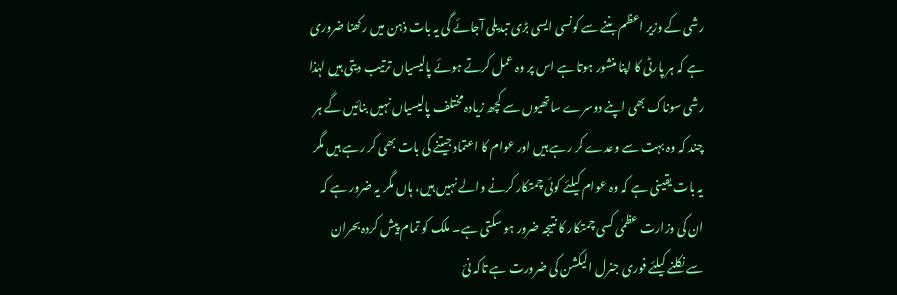رشی کے وزیر اعظم بننے سے کونسی ایسی بڑی تبدیلی آجائے گی یہ بات ذہن میں رکھنا ضروری ہے کہ ہر پارٹی کا اپنا منشور ہوتا ہے اس پر وہ عمل کرتے ہوئے پالیسیاں ترتیب دیتی ہیں لہٰذا رشی سوناک بھی اپنے دوسرے ساتھیوں سے کچھ زیادہ مختلف پالیسیاں نہیں بنائیں گے ہر چند کہ وہ بہت سے وعدے کر رہے ہیں اور عوام کا اعتماد جیتنے کی بات بھی کر رہے ہیں مگر یہ بات یقینی ہے کہ وہ عوام کیلئے کوئی چمتکار کرنے والے نہیں ہیں، ہاں مگر یہ ضرور ہے کہ ان کی وزارت عظمٰی کسی چمتکار کا نتیجہ ضرور ہو سکتی ہے۔ ملک کو تمام پیش کردہ بحران سے نکلنے کیلئے فوری جنرل الیکشن کی ضرورت ہے تاکہ نئ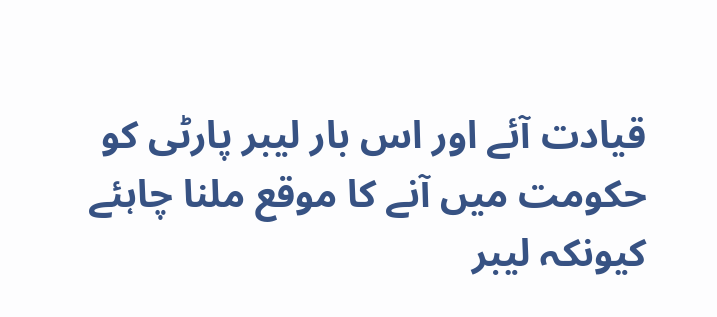قیادت آئے اور اس بار لیبر پارٹی کو حکومت میں آنے کا موقع ملنا چاہئے کیونکہ لیبر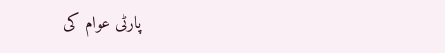پارٹی عوام کی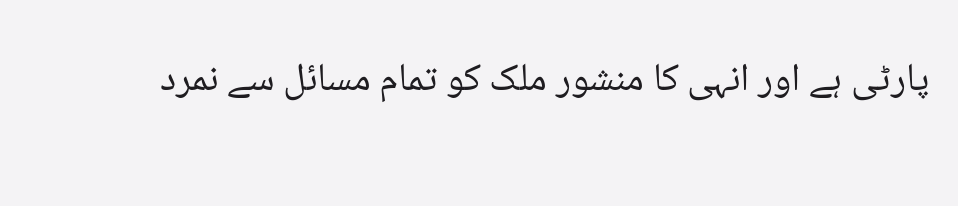پارٹی ہے اور انہی کا منشور ملک کو تمام مسائل سے نمرد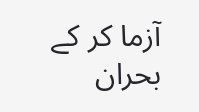آزما کر کے بحران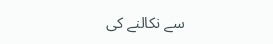سے نکالنے کی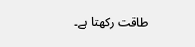طاقت رکھتا ہے۔